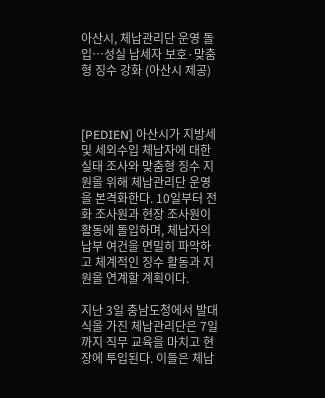아산시, 체납관리단 운영 돌입…성실 납세자 보호·맞춤형 징수 강화 (아산시 제공)



[PEDIEN] 아산시가 지방세 및 세외수입 체납자에 대한 실태 조사와 맞춤형 징수 지원을 위해 체납관리단 운영을 본격화한다. 10일부터 전화 조사원과 현장 조사원이 활동에 돌입하며, 체납자의 납부 여건을 면밀히 파악하고 체계적인 징수 활동과 지원을 연계할 계획이다.

지난 3일 충남도청에서 발대식을 가진 체납관리단은 7일까지 직무 교육을 마치고 현장에 투입된다. 이들은 체납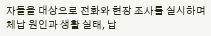자들을 대상으로 전화와 현장 조사를 실시하며 체납 원인과 생활 실태, 납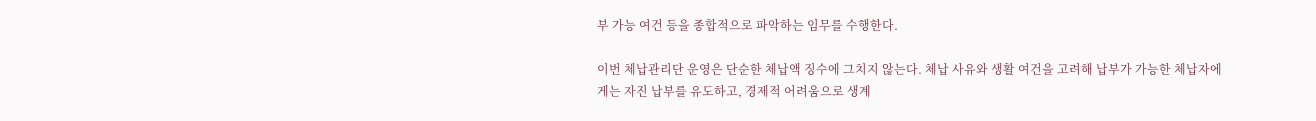부 가능 여건 등을 종합적으로 파악하는 임무를 수행한다.

이번 체납관리단 운영은 단순한 체납액 징수에 그치지 않는다. 체납 사유와 생활 여건을 고려해 납부가 가능한 체납자에게는 자진 납부를 유도하고, 경제적 어려움으로 생계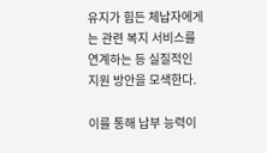유지가 힘든 체납자에게는 관련 복지 서비스를 연계하는 등 실질적인 지원 방안을 모색한다.

이를 통해 납부 능력이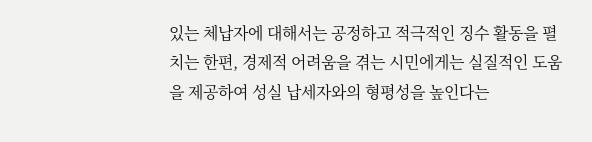있는 체납자에 대해서는 공정하고 적극적인 징수 활동을 펼치는 한편, 경제적 어려움을 겪는 시민에게는 실질적인 도움을 제공하여 성실 납세자와의 형평성을 높인다는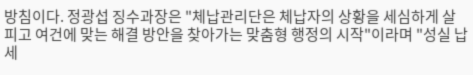방침이다. 정광섭 징수과장은 "체납관리단은 체납자의 상황을 세심하게 살피고 여건에 맞는 해결 방안을 찾아가는 맞춤형 행정의 시작"이라며 "성실 납세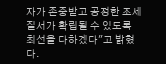자가 존중받고 공정한 조세 질서가 확립될 수 있도록 최선을 다하겠다"고 밝혔다.